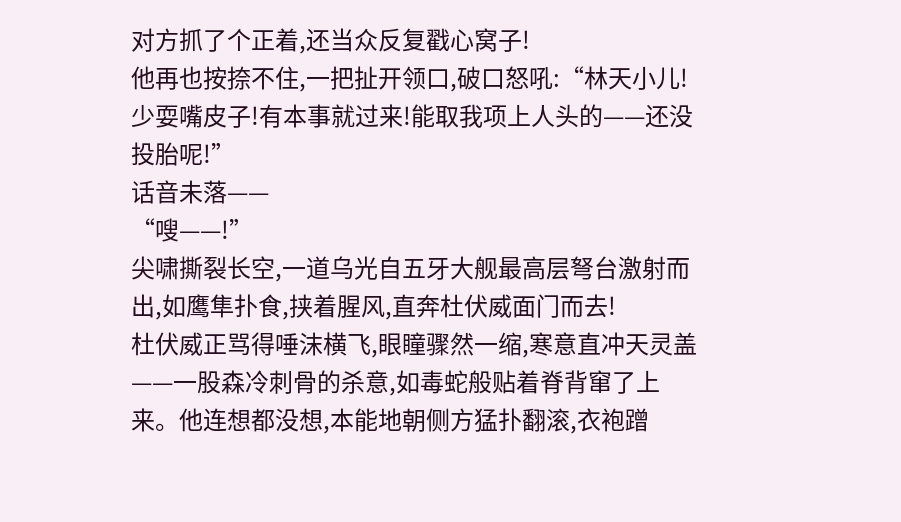对方抓了个正着,还当众反复戳心窝子!
他再也按捺不住,一把扯开领口,破口怒吼:“林天小儿!少耍嘴皮子!有本事就过来!能取我项上人头的——还没投胎呢!”
话音未落——
“嗖——!”
尖啸撕裂长空,一道乌光自五牙大舰最高层弩台激射而出,如鹰隼扑食,挟着腥风,直奔杜伏威面门而去!
杜伏威正骂得唾沫横飞,眼瞳骤然一缩,寒意直冲天灵盖——一股森冷刺骨的杀意,如毒蛇般贴着脊背窜了上来。他连想都没想,本能地朝侧方猛扑翻滚,衣袍蹭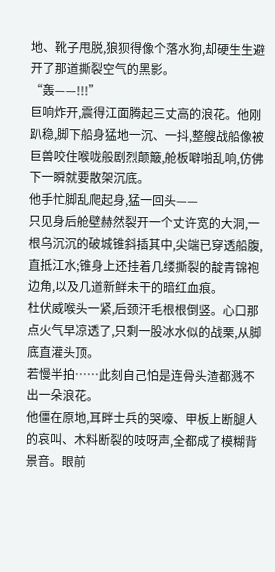地、靴子甩脱,狼狈得像个落水狗,却硬生生避开了那道撕裂空气的黑影。
“轰——!!!”
巨响炸开,震得江面腾起三丈高的浪花。他刚趴稳,脚下船身猛地一沉、一抖,整艘战船像被巨兽咬住喉咙般剧烈颠簸,舱板噼啪乱响,仿佛下一瞬就要散架沉底。
他手忙脚乱爬起身,猛一回头——
只见身后舱壁赫然裂开一个丈许宽的大洞,一根乌沉沉的破城锥斜插其中,尖端已穿透船腹,直抵江水;锥身上还挂着几缕撕裂的靛青锦袍边角,以及几道新鲜未干的暗红血痕。
杜伏威喉头一紧,后颈汗毛根根倒竖。心口那点火气早凉透了,只剩一股冰水似的战栗,从脚底直灌头顶。
若慢半拍……此刻自己怕是连骨头渣都溅不出一朵浪花。
他僵在原地,耳畔士兵的哭嚎、甲板上断腿人的哀叫、木料断裂的吱呀声,全都成了模糊背景音。眼前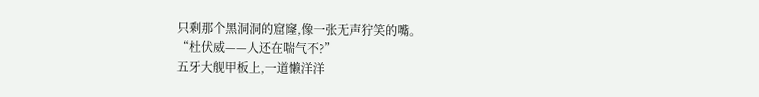只剩那个黑洞洞的窟窿,像一张无声狞笑的嘴。
“杜伏威——人还在喘气不?”
五牙大舰甲板上,一道懒洋洋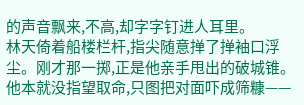的声音飘来,不高,却字字钉进人耳里。
林天倚着船楼栏杆,指尖随意掸了掸袖口浮尘。刚才那一掷,正是他亲手甩出的破城锥。他本就没指望取命,只图把对面吓成筛糠——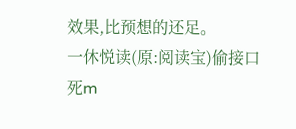效果,比预想的还足。
一休悦读(原:阅读宝)偷接口死m